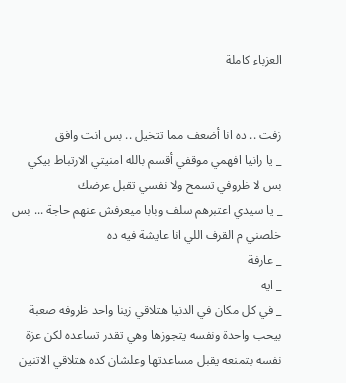العزباء كاملة


زفت .. ده انا أضعف مما تتخيل .. بس انت وافق
_ يا رانيا افهمي موقفي أقسم بالله امنيتي الارتباط بيكي بس لا ظروفي تسمح ولا نفسي تقبل عرضك
_ يا سيدي اعتبرهم سلف وبابا ميعرفش عنهم حاجة ... بس خلصني م القرف اللي انا عايشة فيه ده
_ عارفة
_ ايه
_ في كل مكان في الدنيا هتلاقي زينا واحد ظروفه صعبة بيحب واحدة ونفسه يتجوزها وهي تقدر تساعده لكن عزة نفسه بتمنعه يقبل مساعدتها وعلشان كده هتلاقي الاتنين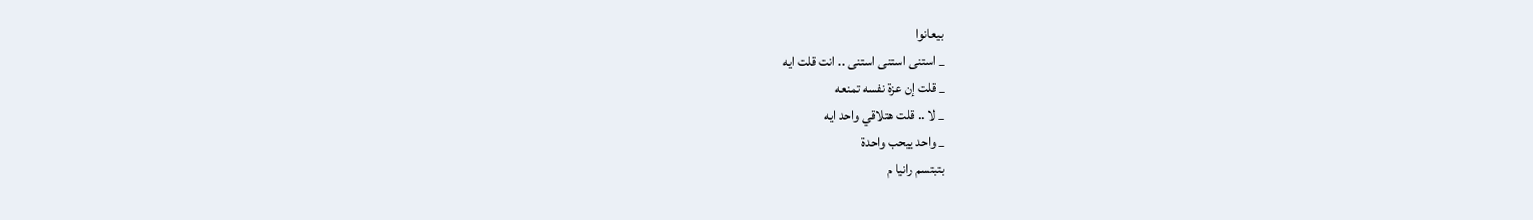بيعانوا
_ استنى استنى استنى .. انت قلت ايه
_ قلت إن عزة نفسه تمنعه
_ لا .. قلت هتلاقي واحد ايه
_ واحد ييحب واحدة
بتبتسم رانيا م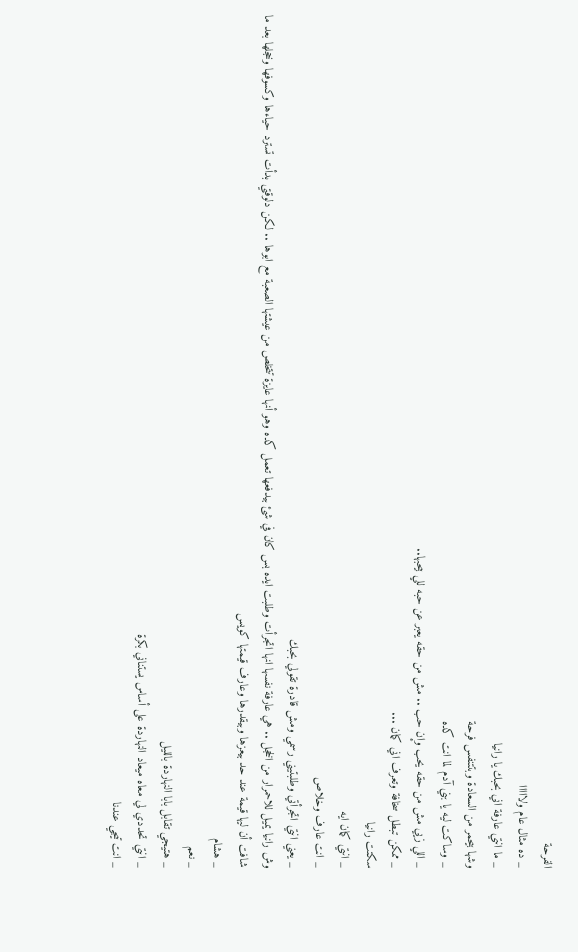الفرحة
_ ده مثال عام ولااااا
_ ما انتي عارفة اني بحبك يا رانيا
وشها بيحمر من السعادة وبتتنفس فرحة
_ وساكت ليه يا بني آدم لما انت كده
_ اللي زيي مش من حقه يحب وإن حب .. مش من حقه يعبر عن حبه للي بيحبها..
_ ممكن تبطل سخافة وتعرف اني كمان ...
سكتت رانيا
_ انتي كمان ايه
_ انت عارف وخلاص
_ يعني انتي اتجرأتي وطلبتيني رسمي ومش قادرة تقولي بحبك
وش رانيا يميل للاحمرار من الخجل .. هي عارفة نفسها انها اتجرأت وطلبت ايده بس كان في شئ بيدفعها تعمل كده وهو أنها عايزة تتخلص من عيشتها الصعبة مع ابوها .. لكن دلوقتي بدأت تسترد حياءها وكسوفها وخجلها بعد ما شافت أن ليها قيمة عند حد بيعزها وبيقدرها وعارف قيمتها كويس
_ هشام
_ نعم
_ هتيجي تقابل بابا النهاردة بالليل
_ انتي تحددي لي معاه ميعاد النهاردة على أساس يستناني بكرة
_ انت تيجي عندنا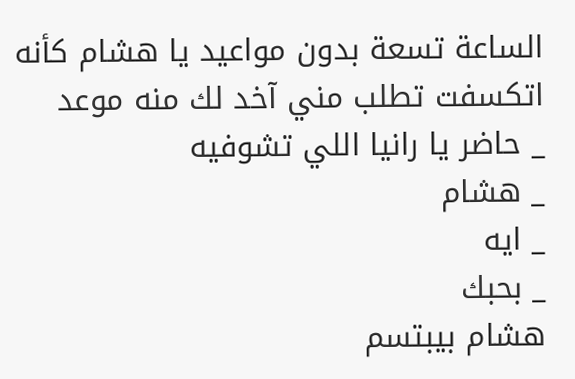الساعة تسعة بدون مواعيد يا هشام كأنه اتكسفت تطلب مني آخد لك منه موعد
_ حاضر يا رانيا اللي تشوفيه
_ هشام
_ ايه
_ بحبك
هشام بيبتسم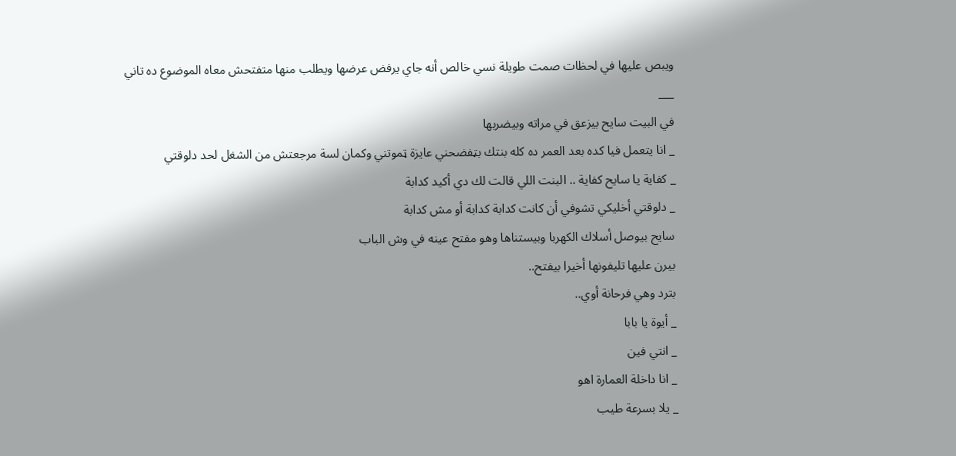ويبص عليها في لحظات صمت طويلة نسي خالص أنه جاي يرفض عرضها ويطلب منها متفتحش معاه الموضوع ده تاني
___
في البيت سايح بيزعق في مراته وبيضربها
_ انا يتعمل فيا كده بعد العمر ده كله بنتك بټفضحني عايزة ټموتني وكمان لسة مرجعتش من الشغل لحد دلوقتي
_ كفاية يا سايح كفاية .. البنت اللي قالت لك دي أكيد كدابة
_ دلوقتي أخليكي تشوفي أن كانت كدابة كدابة أو مش كدابة
سايح بيوصل أسلاك الكهربا وبيستناها وهو مفتح عينه في وش الباب
بيرن عليها تليفونها أخيرا بيفتح..
بترد وهي فرحانة أوي..
_ أيوة يا بابا
_ انتي فين
_ انا داخلة العمارة اهو
_ يلا بسرعة طيب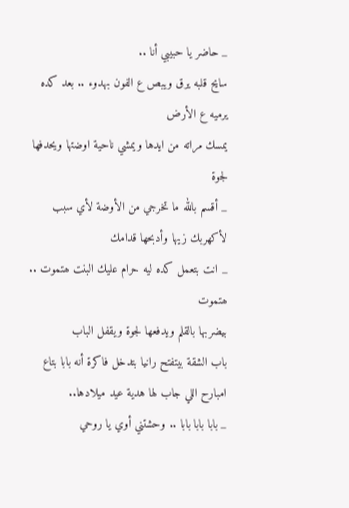_ حاضر يا حبيبي أنا ..
سايح قلبه يرق ويبص ع الفون بهدوء .. بعد كده يرميه ع الأرض
يمسك مراته من ايدها ويمشي ناحية اوضتها ويحدفها لجوة
_ أقسم بالله ما تخرجي من الأوضة لأي سبب لأكهربك زيها وأدبحها قدامك
_ انت بتعمل كده ليه حرام عليك البنت ھتموت .. ھتموت
بيضربها بالقلم ويدفعها لجوة ويقفل الباب
باب الشقة بيتفتح رانيا بتدخل فاكرة أنه بابا بتاع امبارح اللي جاب لها هدية عيد ميلادها..
_ بابا بابا بابا .. وحشتني أوي يا روحي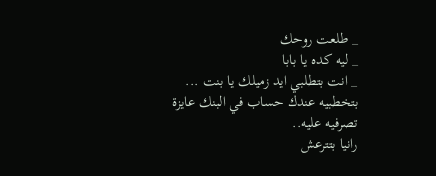_ طلعت روحك
_ ليه كده يا بابا
_ انت بتطلبي ايد زميلك يا بنت ... بتخطبيه عندك حساب في البنك عايزة تصرفيه عليه..
رانيا بتترعش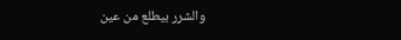والشرر بيطلع من عين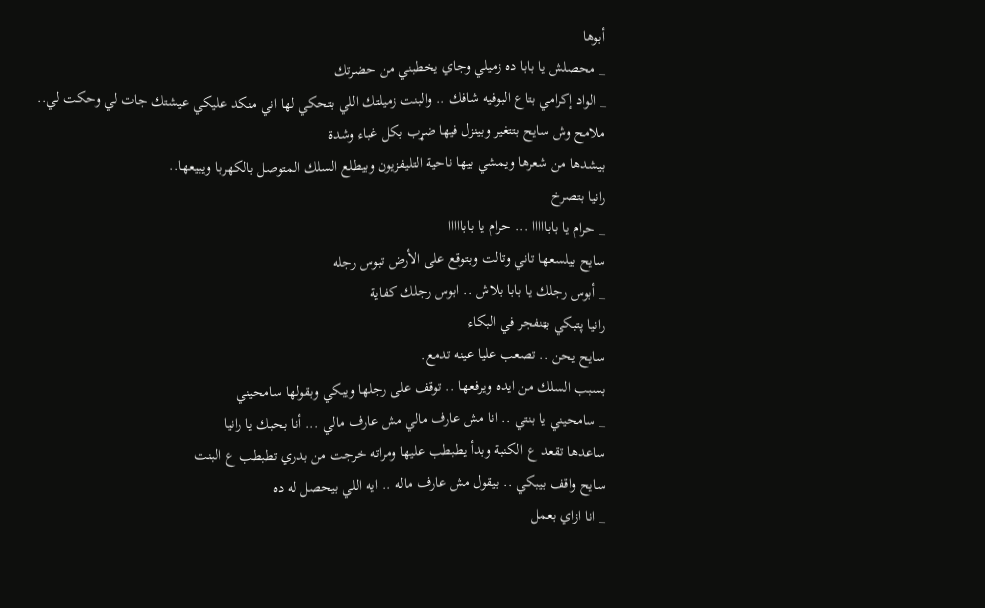أبوها
_ محصلش يا بابا ده زميلي وجاي يخطبني من حضرتك
_ الواد إكرامي بتاع البوفيه شافك .. والبنت زميلتك اللي بتحكي لها اني منكد عليكي عيشتك جات لي وحكت لي..
ملامح وش سايح بتتغير وبينزل فيها ضړب بكل غباء وشدة
بيشدها من شعرها ويمشي بيها ناحية التليفزيون وبيطلع السلك المتوصل بالكهربا ويبيعها..
رانيا بتصرخ
_ حرام يا بابااااا ... حرام يا بابااااا
سايح بيلسعها تاني وتالت وبتوقع على الأرض تبوس رجله
_ أبوس رجلك يا بابا بلاش .. ابوس رجلك كفاية
رانيا پتبكي بټنفجر في البكاء
سايح يحن .. تصعب عليا عينه تدمع.
بسبب السلك من ايده ويرفعها .. توقف على رجلها ويبكي وبقولها سامحيني
_ سامحيني يا بنتي .. انا مش عارف مالي مش عارف مالي ... أنا بحبك يا رانيا
ساعدها تقعد ع الكنبة وبدأ يطبطب عليها ومراته خرجت من بدري تطبطب ع البنت
سايح واقف بيبكي .. بيقول مش عارف ماله .. ايه اللي بيحصل له ده
_ انا ازاي بعمل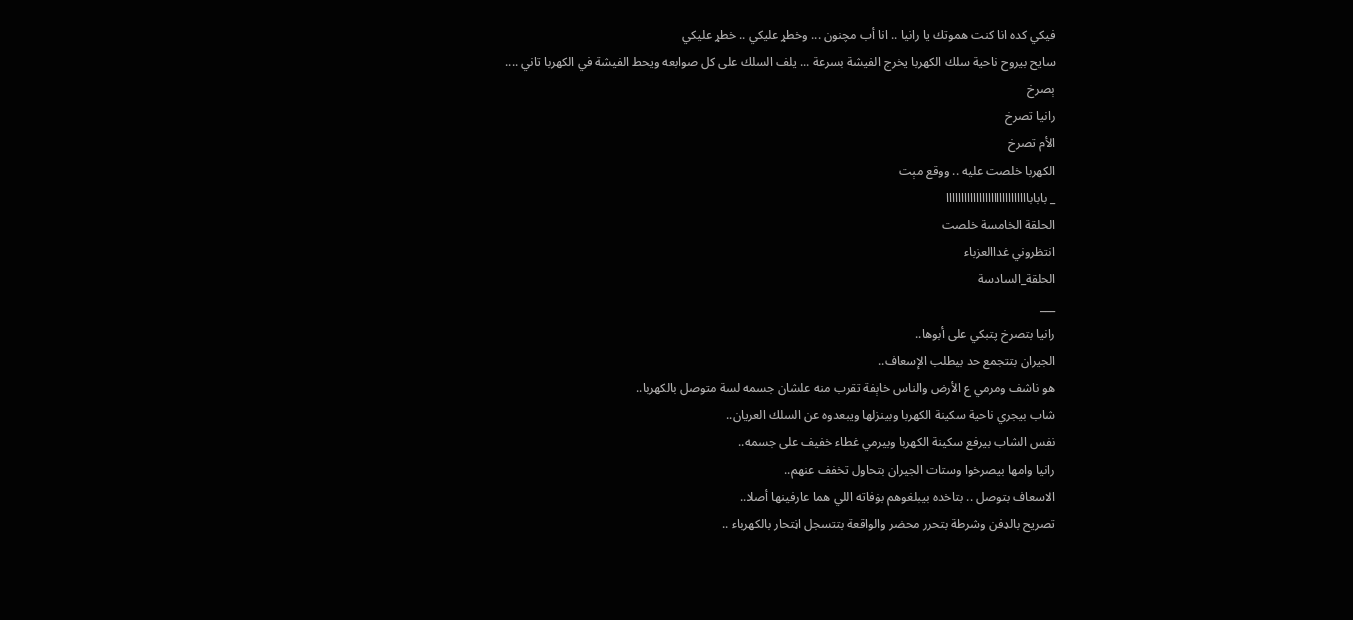فيكي كده انا كنت هموتك يا رانيا .. انا أب مچنون ... وخطړ عليكي .. خطړ عليكي
سايح بيروح ناحية سلك الكهربا يخرج الفيشة بسرعة ... يلف السلك على كل صوابعه ويحط الفيشة في الكهربا تاني ....
ېصرخ
رانيا تصرخ
الأم تصرخ
الكهربا خلصت عليه .. ووقع مېت
_ باباباااااااااااااااااااااااااااا
الحلقة الخامسة خلصت
انتظروني غداالعزباء
الحلقة_السادسة
___
رانيا بتصرخ پتبكي على أبوها..
الجيران بتتجمع حد بيطلب الإسعاف..
هو ناشف ومرمي ع الأرض والناس خاېفة تقرب منه علشان جسمه لسة متوصل بالكهربا..
شاب بيجري ناحية سکينة الكهربا وبينزلها ويبعدوه عن السلك العريان..
نفس الشاب بيرفع سکينة الكهربا وبيرمي غطاء خفيف على جسمه..
رانيا وامها بيصرخوا وستات الجيران بتحاول تخفف عنهم..
الاسعاف بتوصل .. بتاخده بيبلغوهم بۏفاته اللي هما عارفينها أصلا..
تصريح بالډفن وشرطة بتحرر محضر والواقعة بتتسجل اڼتحار بالكهرباء ..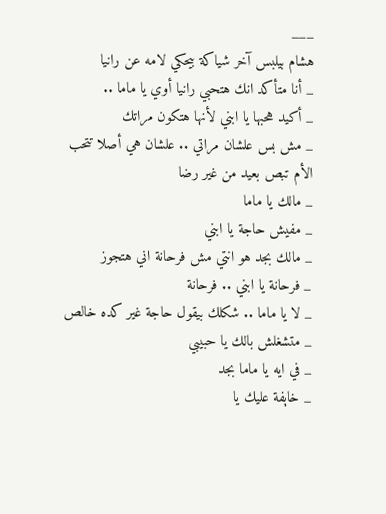___
هشام بيلبس آخر شياكة بيحكي لامه عن رانيا
_ أنا متأكد انك هتحبي رانيا أوي يا ماما ..
_ أكيد هحبها يا ابني لأنها هتكون مراتك
_ مش بس علشان مراتي .. علشان هي أصلا تتحب
الأم تبص بعيد من غير رضا
_ مالك يا ماما
_ مفيش حاجة يا ابني
_ مالك بجد هو انتي مش فرحانة اني هتجوز
_ فرحانة يا ابني .. فرحانة
_ لا يا ماما .. شكلك بيقول حاجة غير كده خالص
_ متشغلش بالك يا حبيبي
_ في ايه يا ماما بجد
_ خاېفة عليك يا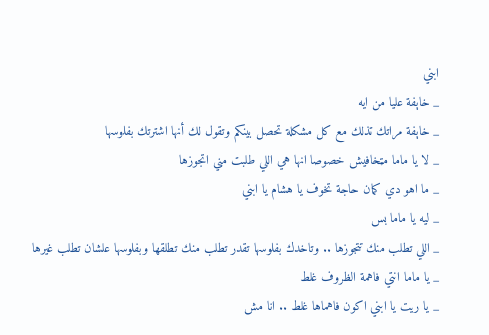ابني
_ خاېفة عليا من ايه
_ خاېفة مراتك تذلك مع كل مشكلة تحصل بينكم وتقول لك أنها اشترتك بفلوسها
_ لا يا ماما مټخافيش خصوصا انها هي اللي طلبت مني اتجوزها
_ ما اهو دي كمان حاجة تخوف يا هشام يا ابني
_ ليه يا ماما بس
_ اللي تطلب منك تتجوزها .. وتاخدك بفلوسها تقدر تطلب منك تطلقها وبفلوسها علشان تطلب غيرها
_ يا ماما انتي فاهمة الظروف غلط
_ يا ريت يا ابني اكون فاهماها غلط .. انا مش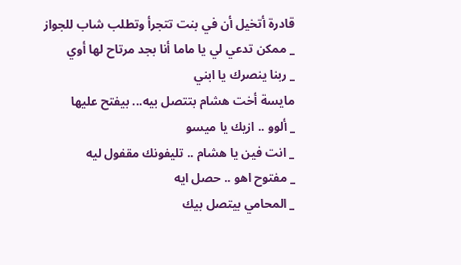قادرة أتخيل أن في بنت تتجرأ وتطلب شاب للجواز
_ ممكن تدعي لي يا ماما أنا بجد مرتاح لها أوي
_ ربنا ينصرك يا ابني
مايسة أخت هشام بتتصل بيه... بيفتح عليها
_ ألوو .. ازيك يا ميسو
_ انت فين يا هشام .. تليفونك مقفول ليه
_ مفتوح اهو .. حصل ايه
_ المحامي بيتصل بيك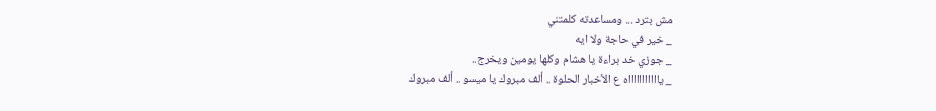مش بترد ... ومساعدته كلمتني
_ خير في حاجة ولا ايه
_ جوزي خد براءة يا هشام وكلها يومين ويخرج..
_ ياااااااااااه ع الأخبار الحلوة .. ألف مبروك يا ميسو .. ألف مبروك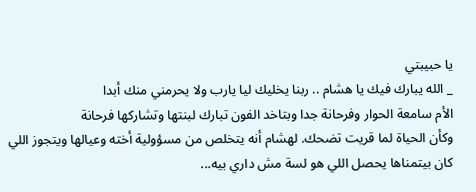يا حبيبتي
_ الله يبارك فيك يا هشام .. ربنا يخليك ليا يارب ولا يحرمني منك أبدا
الأم سامعة الحوار وفرحانة جدا وبتاخد الفون تبارك لبنتها وتشاركها فرحانة
وكأن الحياة لما قريت تضحك. لهشام أنه يتخلص من مسؤولية أخته وعيالها ويتجوز اللي كان بيتمناها يحصل اللي هو لسة مش داري بيه...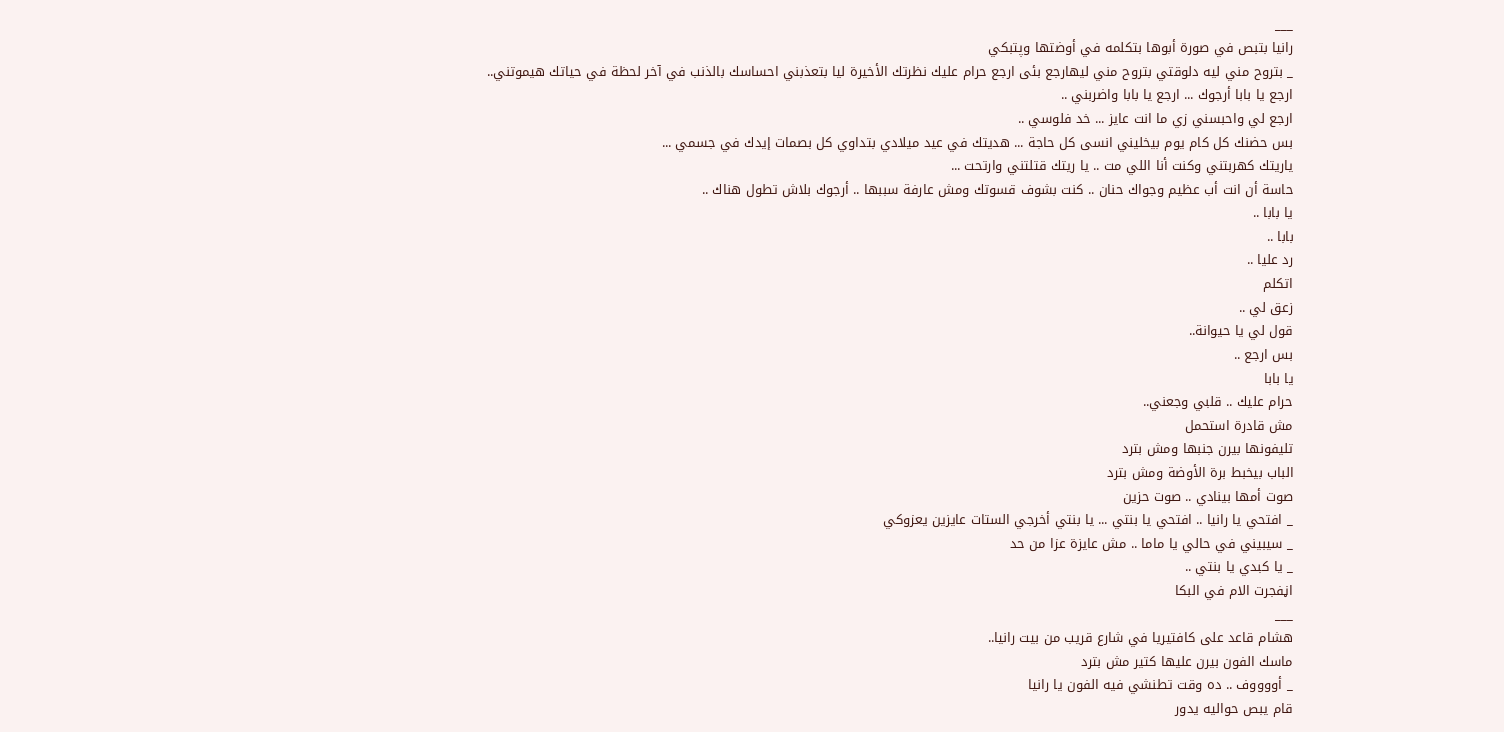___
رانيا بتبص في صورة أبوها بتكلمه في أوضتها وپتبكي
_ بتروح مني ليه دلوقتي بتروح مني ليهارجع بئى ارجع حرام عليك نظرتك الأخيرة ليا بتعذبني احساسك بالذنب في آخر لحظة في حياتك هيموتني..
ارجع يا بابا أرجوك ... ارجع يا بابا واضربني ..
ارجع لي واحبسني زي ما انت عايز ... خد فلوسي ..
بس حضنك كل كام يوم بيخليني انسى كل حاجة ... هديتك في عيد ميلادي بتداوي كل بصمات إيدك في جسمي ...
ياريتك كهربتني وكنت أنا اللي مت .. يا ريتك قتلتني وارتحت ...
حاسة أن انت أب عظيم وجواك حنان .. كنت بشوف قسوتك ومش عارفة سببها .. أرجوك بلاش تطول هناك ..
يا بابا ..
بابا ..
رد عليا ..
اتكلم
زعق لي ..
قول لي يا حيوانة..
بس ارجع ..
يا بابا
حرام عليك .. قلبي وجعني..
مش قادرة استحمل
تليفونها بيرن جنبها ومش بترد
الباب بيخبط برة الأوضة ومش بترد
صوت أمها بينادي .. صوت حزين
_ افتحي يا رانيا .. افتحي يا بنتي ... يا بنتي أخرجي الستات عايزين يعزوكي
_ سيبيني في حالي يا ماما .. مش عايزة عزا من حد
_ يا كبدي يا بنتي ..
اڼفجرت الام في البكا
___
هشام قاعد على كافتيريا في شارع قريب من بيت رانيا..
ماسك الفون بيرن عليها كتير مش بترد
_ أووووف .. ده وقت تطنشي فيه الفون يا رانيا
قام يبص حواليه يدور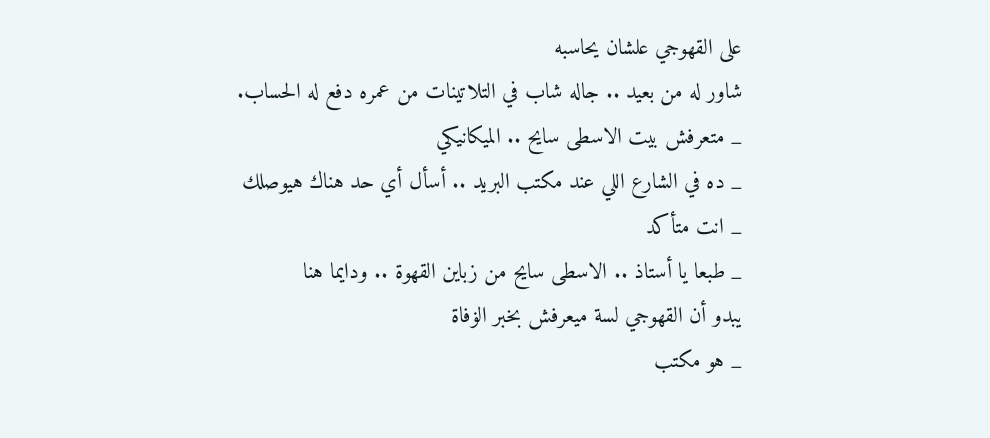على القهوجي علشان يحاسبه
شاور له من بعيد .. جاله شاب في التلاتينات من عمره دفع له الحساب.
_ متعرفش بيت الاسطى سايح .. الميكانيكي
_ ده في الشارع اللي عند مكتب البريد .. أسأل أي حد هناك هيوصلك
_ انت متأكد
_ طبعا يا أستاذ .. الاسطى سايح من زباين القهوة .. ودايما هنا
يبدو أن القهوجي لسة ميعرفش بخبر الۏفاة
_ هو مكتب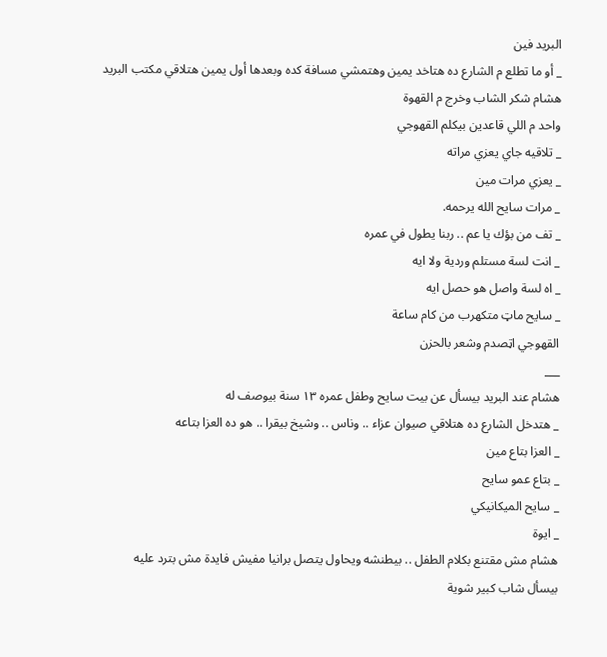البريد فين
_ أو ما تطلع م الشارع ده هتاخد يمين وهتمشي مسافة كده وبعدها أول يمين هتلاقي مكتب البريد
هشام شكر الشاب وخرج م القهوة
واحد م اللي قاعدين بيكلم القهوجي
_ تلاقيه جاي يعزي مراته
_ يعزي مرات مين
_ مرات سايح الله يرحمه.
_ تف من بؤك يا عم .. ربنا يطول في عمره
_ انت لسة مستلم وردية ولا ايه
_ اه لسة واصل هو حصل ايه
_ سايح ماټ متكهرب من كام ساعة
القهوجي اټصدم وشعر بالحزن
___
هشام عند البريد بيسأل عن بيت سايح وطفل عمره ١٣ سنة بيوصف له
_ هتدخل الشارع ده هتلاقي صيوان عزاء .. وناس .. وشيخ بيقرا .. هو ده العزا بتاعه
_ العزا بتاع مين
_ بتاع عمو سايح
_ سايح الميكانيكي
_ ايوة
هشام مش مقتنع بكلام الطفل .. بيطنشه ويحاول يتصل برانيا مفيش فايدة مش بترد عليه
بيسأل شاب كبير شوية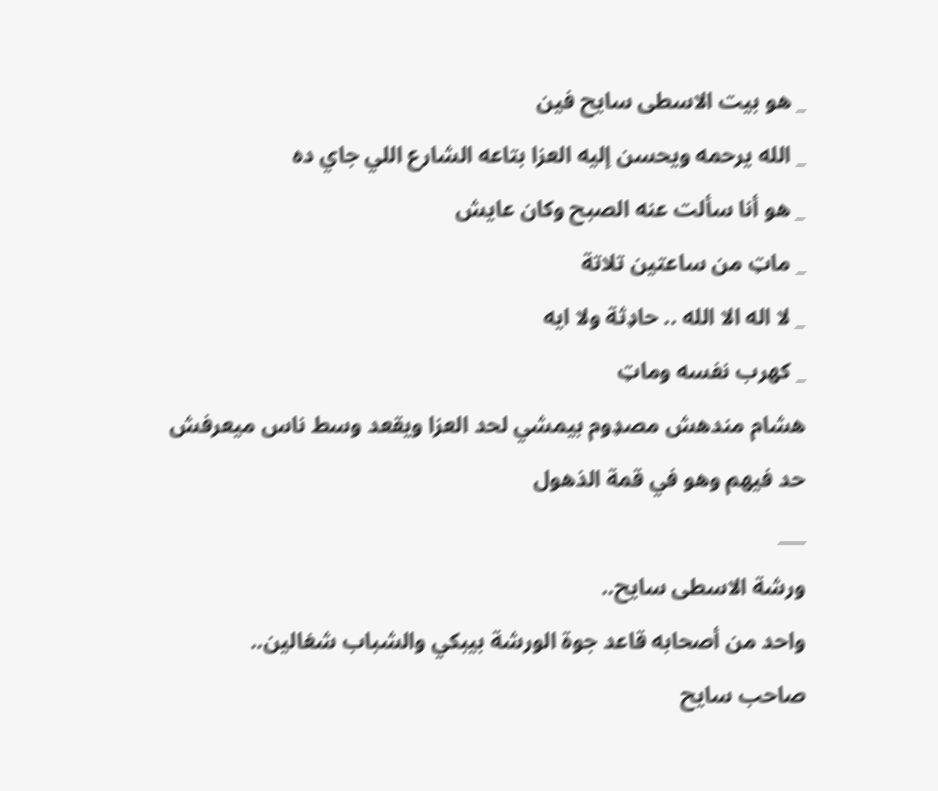_ هو بيت الاسطى سايح فين
_ الله يرحمه ويحسن إليه العزا بتاعه الشارع اللي جاي ده
_ هو أنا سألت عنه الصبح وكان عايش
_ ماټ من ساعتين تلاتة
_ لا اله الا الله .. حاډثة ولا ايه
_ كهرب نفسه وماټ
هشام مندهش مصډوم بيمشي لحد العزا ويقعد وسط ناس ميعرفش حد فيهم وهو في قمة الذهول
___
ورشة الاسطى سايح..
واحد من أصحابه قاعد جوة الورشة بيبكي والشباب شغالين..
صاحب سايح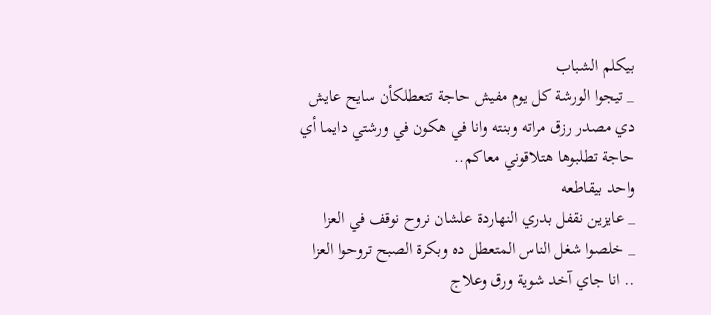بيكلم الشباب
_ تيجوا الورشة كل يوم مفيش حاجة تتعطلكأن سايح عايش دي مصدر رزق مراته وبنته وانا في هكون في ورشتي دايما أي حاجة تطلبوها هتلاقوني معاكم..
واحد بيقاطعه
_ عايزين نقفل بدري النهاردة علشان نروح نوقف في العزا
_ خلصوا شغل الناس المتعطل ده وبكرة الصبح تروحوا العزا .. انا جاي آخد شوية ورق وعلاج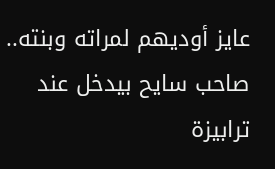عايز أوديهم لمراته وبنته..
صاحب سايح بيدخل عند ترابيزة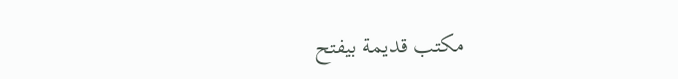مكتب قديمة بيفتح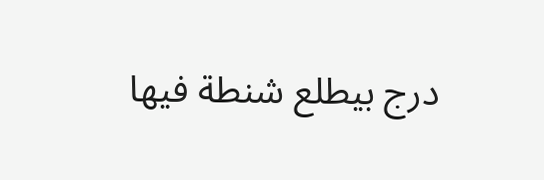درج بيطلع شنطة فيها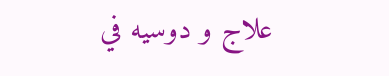علاج و دوسيه في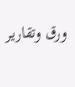ورق وتقارير